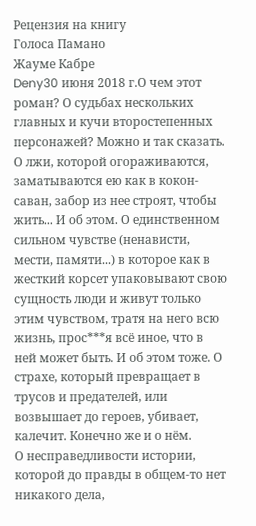Рецензия на книгу
Голоса Памано
Жауме Кабре
Deny30 июня 2018 г.О чем этот роман? О судьбах нескольких главных и кучи второстепенных персонажей? Можно и так сказать. О лжи, которой огораживаются, заматываются ею как в кокон-саван, забор из нее строят, чтобы жить... И об этом. О единственном сильном чувстве (ненависти, мести, памяти...) в которое как в жесткий корсет упаковывают свою сущность люди и живут только этим чувством, тратя на него всю жизнь, прос***я всё иное, что в ней может быть. И об этом тоже. О страхе, который превращает в трусов и предателей, или возвышает до героев, убивает, калечит. Конечно же и о нём.
О несправедливости истории, которой до правды в общем-то нет никакого дела,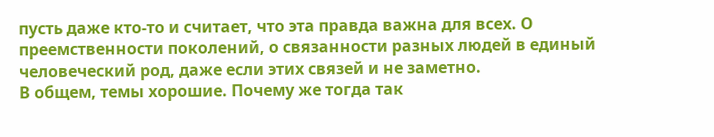пусть даже кто-то и считает, что эта правда важна для всех. О преемственности поколений, о связанности разных людей в единый человеческий род, даже если этих связей и не заметно.
В общем, темы хорошие. Почему же тогда так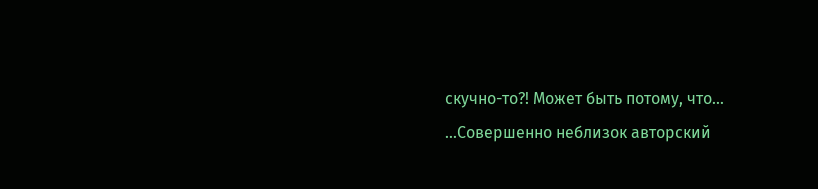скучно-то?! Может быть потому, что...
...Совершенно неблизок авторский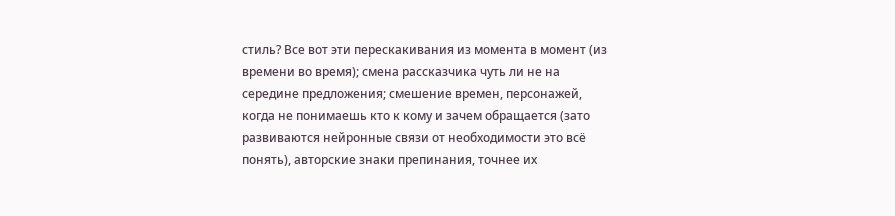стиль? Все вот эти перескакивания из момента в момент (из времени во время); смена рассказчика чуть ли не на середине предложения; смешение времен, персонажей, когда не понимаешь кто к кому и зачем обращается (зато развиваются нейронные связи от необходимости это всё понять), авторские знаки препинания, точнее их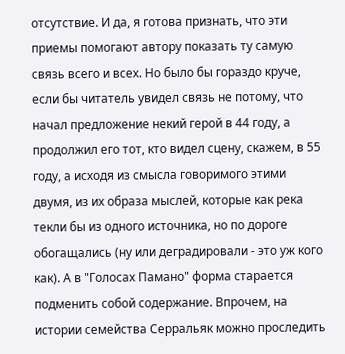отсутствие. И да, я готова признать, что эти приемы помогают автору показать ту самую связь всего и всех. Но было бы гораздо круче, если бы читатель увидел связь не потому, что начал предложение некий герой в 44 году, а продолжил его тот, кто видел сцену, скажем, в 55 году, а исходя из смысла говоримого этими двумя, из их образа мыслей, которые как река текли бы из одного источника, но по дороге обогащались (ну или деградировали - это уж кого как). А в "Голосах Памано" форма старается подменить собой содержание. Впрочем, на истории семейства Серральяк можно проследить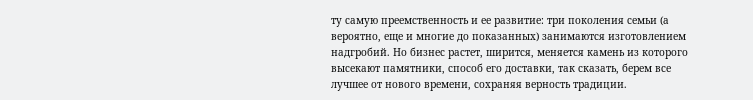ту самую преемственность и ее развитие: три поколения семьи (а вероятно, еще и многие до показанных) занимаются изготовлением надгробий. Но бизнес растет, ширится, меняется камень из которого высекают памятники, способ его доставки, так сказать, берем все лучшее от нового времени, сохраняя верность традиции.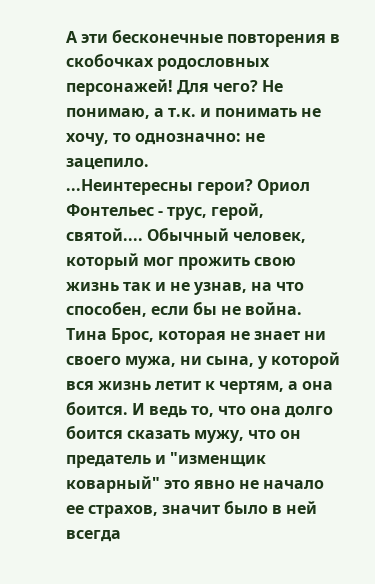А эти бесконечные повторения в скобочках родословных персонажей! Для чего? Не понимаю, а т.к. и понимать не хочу, то однозначно: не зацепило.
...Неинтересны герои? Ориол Фонтельес - трус, герой, святой.... Обычный человек, который мог прожить свою жизнь так и не узнав, на что способен, если бы не война.
Тина Брос, которая не знает ни своего мужа, ни сына, у которой вся жизнь летит к чертям, а она боится. И ведь то, что она долго боится сказать мужу, что он предатель и "изменщик коварный" это явно не начало ее страхов, значит было в ней всегда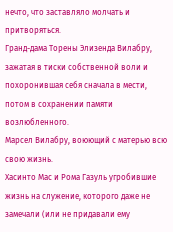нечто, что заставляло молчать и притворяться.
Гранд-дама Торены Элизенда Вилабру, зажатая в тиски собственной воли и похоронившая себя сначала в мести, потом в сохранении памяти возлюбленного.
Марсел Вилабру, воюющий с матерью всю свою жизнь.
Хасинто Мас и Рома Газуль угробившие жизнь на служение, которого даже не замечали (или не придавали ему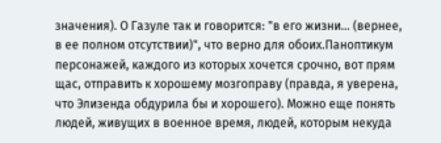значения). О Газуле так и говорится: "в его жизни... (вернее, в ее полном отсутствии)", что верно для обоих.Паноптикум персонажей, каждого из которых хочется срочно, вот прям щас, отправить к хорошему мозгоправу (правда, я уверена, что Элизенда обдурила бы и хорошего). Можно еще понять людей, живущих в военное время, людей, которым некуда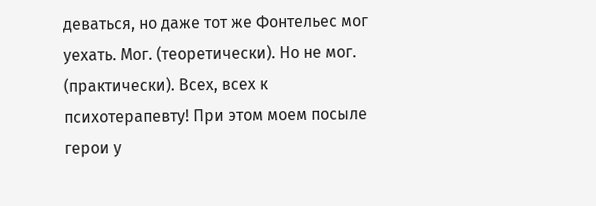деваться, но даже тот же Фонтельес мог уехать. Мог. (теоретически). Но не мог. (практически). Всех, всех к психотерапевту! При этом моем посыле герои у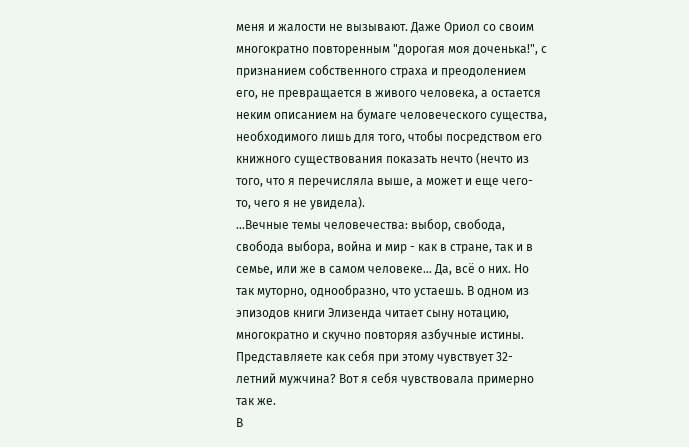меня и жалости не вызывают. Даже Ориол со своим многократно повторенным "дорогая моя доченька!", с признанием собственного страха и преодолением его, не превращается в живого человека, а остается неким описанием на бумаге человеческого существа, необходимого лишь для того, чтобы посредством его книжного существования показать нечто (нечто из того, что я перечисляла выше, а может и еще чего-то, чего я не увидела).
...Вечные темы человечества: выбор, свобода, свобода выбора, война и мир - как в стране, так и в семье, или же в самом человеке... Да, всё о них. Но так муторно, однообразно, что устаешь. В одном из эпизодов книги Элизенда читает сыну нотацию, многократно и скучно повторяя азбучные истины. Представляете как себя при этому чувствует 32-летний мужчина? Вот я себя чувствовала примерно так же.
В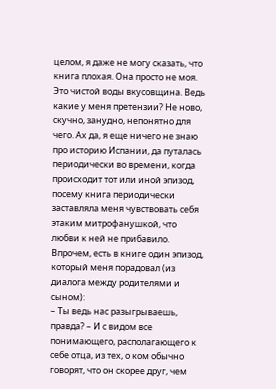целом, я даже не могу сказать, что книга плохая. Она просто не моя. Это чистой воды вкусовщина. Ведь какие у меня претензии? Не ново, скучно, занудно, непонятно для чего. Ах да, я еще ничего не знаю про историю Испании, да путалась периодически во времени, когда происходит тот или иной эпизод, посему книга периодически заставляла меня чувствовать себя этаким митрофанушкой, что любви к ней не прибавило.
Впрочем, есть в книге один эпизод, который меня порадовал (из диалога между родителями и сыном):
– Ты ведь нас разыгрываешь, правда? – И с видом все понимающего, располагающего к себе отца, из тех, о ком обычно говорят, что он скорее друг, чем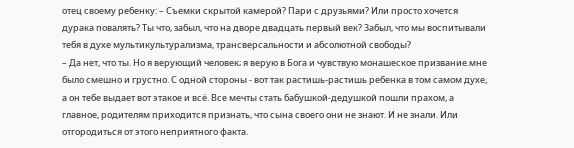отец своему ребенку: – Съемки скрытой камерой? Пари с друзьями? Или просто хочется дурака повалять? Ты что, забыл, что на дворе двадцать первый век? Забыл, что мы воспитывали тебя в духе мультикультурализма, трансверсальности и абсолютной свободы?
– Да нет, что ты. Но я верующий человек; я верую в Бога и чувствую монашеское призвание.мне было смешно и грустно. С одной стороны - вот так растишь-растишь ребенка в том самом духе, а он тебе выдает вот этакое и всё. Все мечты стать бабушкой-дедушкой пошли прахом, а главное, родителям приходится признать, что сына своего они не знают. И не знали. Или отгородиться от этого неприятного факта.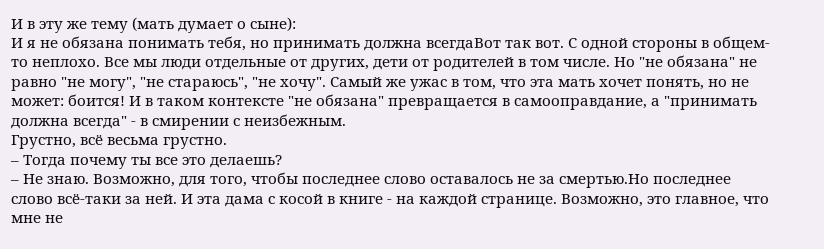И в эту же тему (мать думает о сыне):
И я не обязана понимать тебя, но принимать должна всегдаВот так вот. С одной стороны в общем-то неплохо. Все мы люди отдельные от других, дети от родителей в том числе. Но "не обязана" не равно "не могу", "не стараюсь", "не хочу". Самый же ужас в том, что эта мать хочет понять, но не может: боится! И в таком контексте "не обязана" превращается в самооправдание, а "принимать должна всегда" - в смирении с неизбежным.
Грустно, всё весьма грустно.
– Тогда почему ты все это делаешь?
– Не знаю. Возможно, для того, чтобы последнее слово оставалось не за смертью.Но последнее слово всё-таки за ней. И эта дама с косой в книге - на каждой странице. Возможно, это главное, что мне не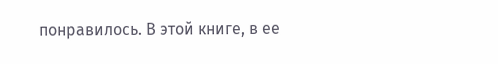понравилось. В этой книге, в ее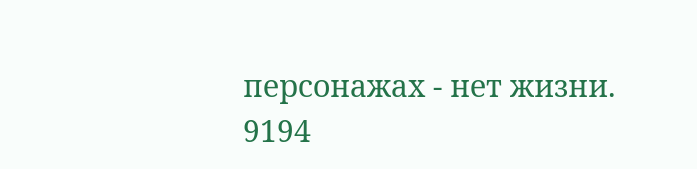персонажах - нет жизни.
9194